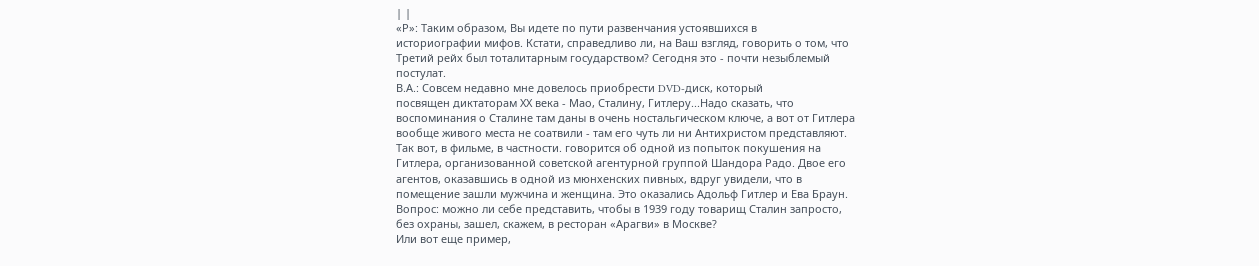| |
«Р»: Таким образом, Вы идете по пути развенчания устоявшихся в
историографии мифов. Кстати, справедливо ли, на Ваш взгляд, говорить о том, что
Третий рейх был тоталитарным государством? Сегодня это - почти незыблемый
постулат.
В.А.: Совсем недавно мне довелось приобрести DVD-диск, который
посвящен диктаторам ХХ века - Мао, Сталину, Гитлеру...Надо сказать, что
воспоминания о Сталине там даны в очень ностальгическом ключе, а вот от Гитлера
вообще живого места не соатвили - там его чуть ли ни Антихристом представляют.
Так вот, в фильме, в частности. говорится об одной из попыток покушения на
Гитлера, организованной советской агентурной группой Шандора Радо. Двое его
агентов, оказавшись в одной из мюнхенских пивных, вдруг увидели, что в
помещение зашли мужчина и женщина. Это оказались Адольф Гитлер и Ева Браун.
Вопрос: можно ли себе представить, чтобы в 1939 году товарищ Сталин запросто,
без охраны, зашел, скажем, в ресторан «Арагви» в Москве?
Или вот еще пример,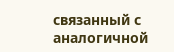связанный с аналогичной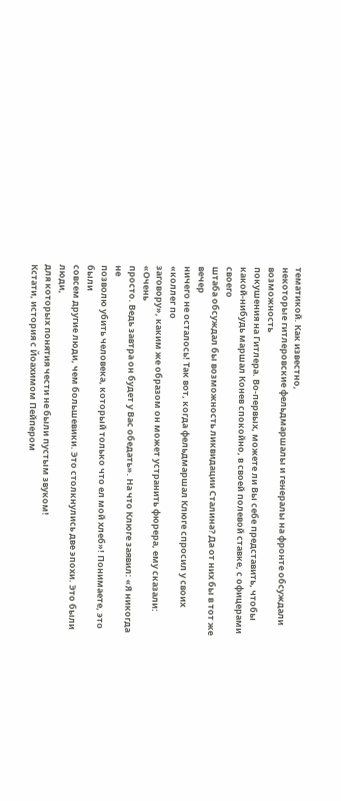тематикой. Как известно,
некоторые гитлеровские фельдмаршалы и генералы на фронте обсуждали возможность
покушения на Гитлера. Во-первых, можете ли Вы себе представить, чтобы
какой-нибудь маршал Конев спокойно, в своей полевой ставке, с офицерами своего
штаба обсуждал бы возможность ликвидации Сталина? Да от них бы в тот же вечер
ничего не осталось! Так вот, когда фельдмаршал Клюге спросил у своих «коллег по
заговору», каким же образом он может устранить фюрера, ему сказали: «Очень
просто. Ведь завтра он будет у Вас обедать». На что Клюге заявил: «Я никогда не
позволю убить человека, который только что ел мой хлеб»! Понимаете, это были
совсем другие люди, чем большевики. Это столкнулись две эпохи. Это были люди,
для которых понятия чести не были пустым звуком!
Кстати, история с Йоахимом Пейпером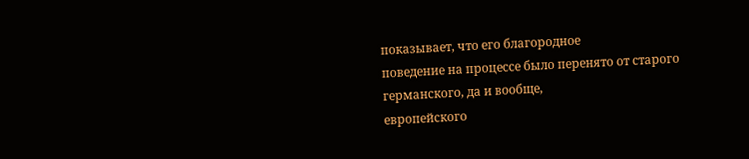показывает, что его благородное
поведение на процессе было перенято от старого германского, да и вообще,
европейского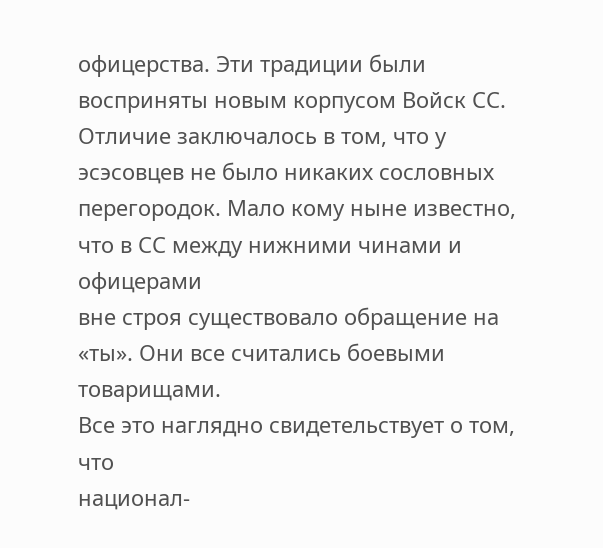офицерства. Эти традиции были восприняты новым корпусом Войск СС.
Отличие заключалось в том, что у эсэсовцев не было никаких сословных
перегородок. Мало кому ныне известно, что в СС между нижними чинами и офицерами
вне строя существовало обращение на «ты». Они все считались боевыми товарищами.
Все это наглядно свидетельствует о том, что
национал-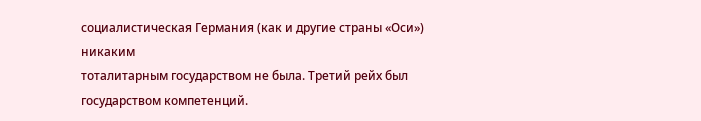социалистическая Германия (как и другие страны «Оси») никаким
тоталитарным государством не была. Третий рейх был государством компетенций.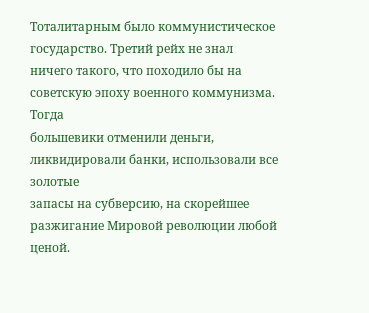Тоталитарным было коммунистическое государство. Третий рейх не знал
ничего такого, что походило бы на советскую эпоху военного коммунизма. Тогда
большевики отменили деньги, ликвидировали банки, использовали все золотые
запасы на субверсию, на скорейшее разжигание Мировой революции любой ценой.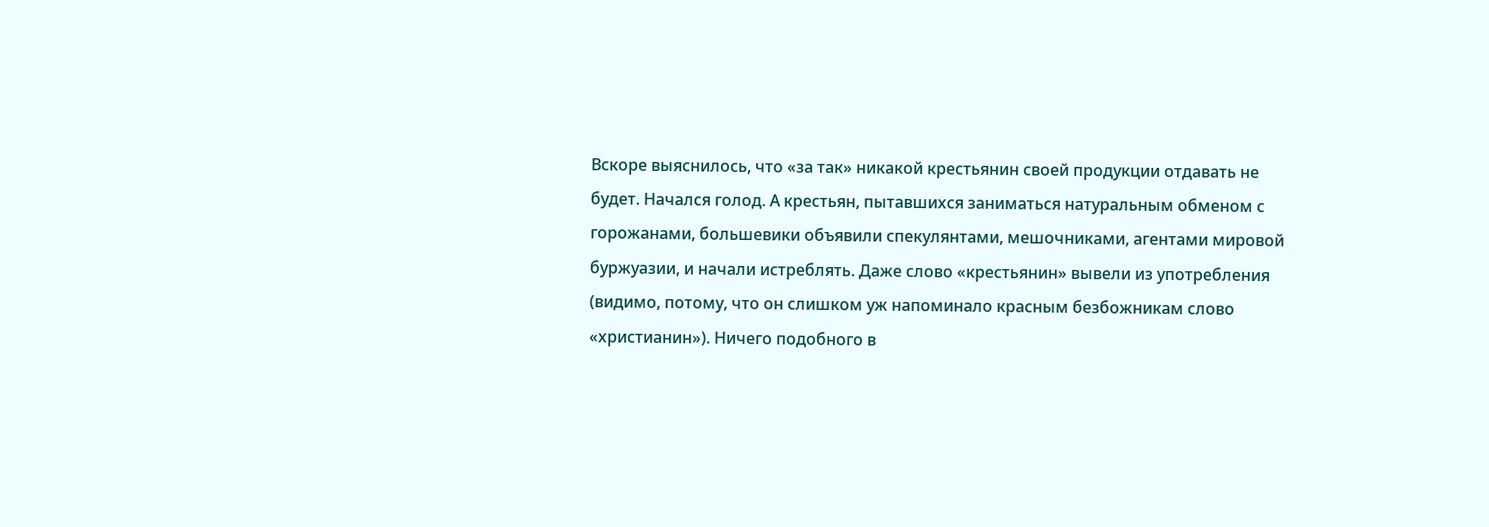Вскоре выяснилось, что «за так» никакой крестьянин своей продукции отдавать не
будет. Начался голод. А крестьян, пытавшихся заниматься натуральным обменом с
горожанами, большевики объявили спекулянтами, мешочниками, агентами мировой
буржуазии, и начали истреблять. Даже слово «крестьянин» вывели из употребления
(видимо, потому, что он слишком уж напоминало красным безбожникам слово
«христианин»). Ничего подобного в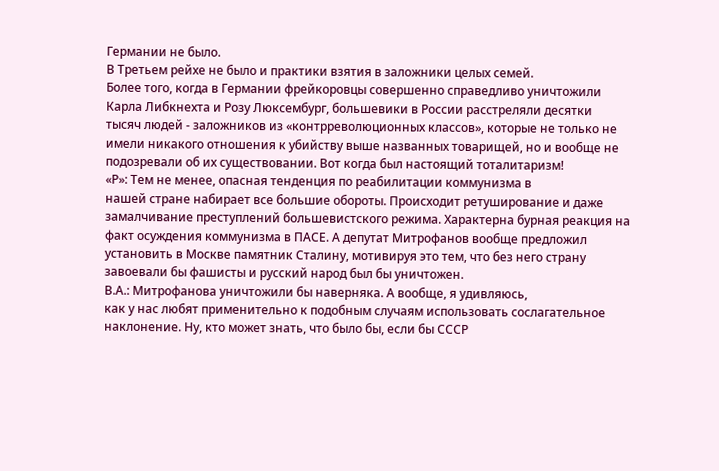Германии не было.
В Третьем рейхе не было и практики взятия в заложники целых семей.
Более того, когда в Германии фрейкоровцы совершенно справедливо уничтожили
Карла Либкнехта и Розу Люксембург, большевики в России расстреляли десятки
тысяч людей - заложников из «контрреволюционных классов», которые не только не
имели никакого отношения к убийству выше названных товарищей, но и вообще не
подозревали об их существовании. Вот когда был настоящий тоталитаризм!
«Р»: Тем не менее, опасная тенденция по реабилитации коммунизма в
нашей стране набирает все большие обороты. Происходит ретуширование и даже
замалчивание преступлений большевистского режима. Характерна бурная реакция на
факт осуждения коммунизма в ПАСЕ. А депутат Митрофанов вообще предложил
установить в Москве памятник Сталину, мотивируя это тем, что без него страну
завоевали бы фашисты и русский народ был бы уничтожен.
В.А.: Митрофанова уничтожили бы наверняка. А вообще, я удивляюсь,
как у нас любят применительно к подобным случаям использовать сослагательное
наклонение. Ну, кто может знать, что было бы, если бы СССР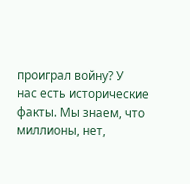проиграл войну? У
нас есть исторические факты. Мы знаем, что миллионы, нет,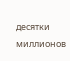десятки миллионов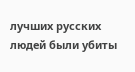лучших русских людей были убиты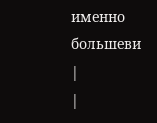именно большеви
|
|